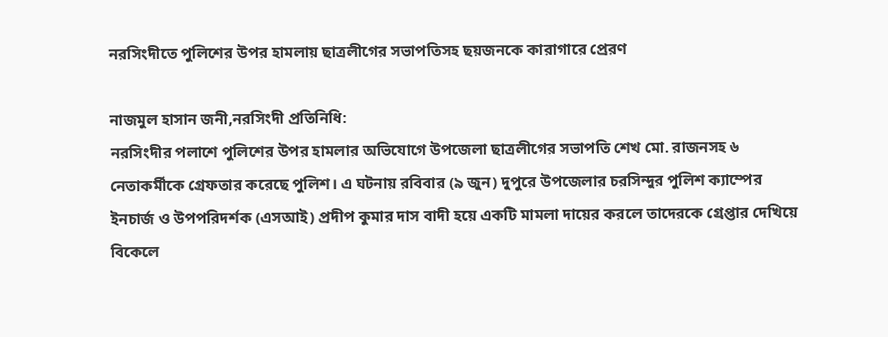নরসিংদীতে পুলিশের উপর হামলায় ছাত্রলীগের সভাপতিসহ ছয়জনকে কারাগারে প্রেরণ

নাজমুল হাসান জনী,নরসিংদী প্রতিনিধি:
নরসিংদীর পলাশে পুলিশের উপর হামলার অভিযোগে উপজেলা ছাত্রলীগের সভাপতি শেখ মো. রাজনসহ ৬ নেতাকর্মীকে গ্রেফতার করেছে পুলিশ। এ ঘটনায় রবিবার (৯ জুন) দুপুরে উপজেলার চরসিন্দুর পুলিশ ক্যাম্পের ইনচার্জ ও উপপরিদর্শক (এসআই) প্রদীপ কুমার দাস বাদী হয়ে একটি মামলা দায়ের করলে তাদেরকে গ্রেপ্তার দেখিয়ে বিকেলে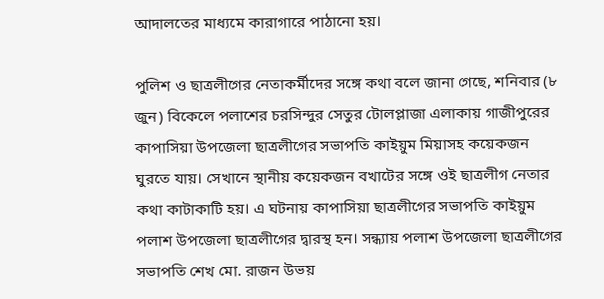আদালতের মাধ্যমে কারাগারে পাঠানো হয়।

পুলিশ ও ছাত্রলীগের নেতাকর্মীদের সঙ্গে কথা বলে জানা গেছে, শনিবার (৮ জুন) বিকেলে পলাশের চরসিন্দুর সেতুর টোলপ্লাজা এলাকায় গাজীপুরের কাপাসিয়া উপজেলা ছাত্রলীগের সভাপতি কাইয়ুম মিয়াসহ কয়েকজন ঘুরতে যায়। সেখানে স্থানীয় কয়েকজন বখাটের সঙ্গে ওই ছাত্রলীগ নেতার কথা কাটাকাটি হয়। এ ঘটনায় কাপাসিয়া ছাত্রলীগের সভাপতি কাইয়ুম পলাশ উপজেলা ছাত্রলীগের দ্বারস্থ হন। সন্ধ্যায় পলাশ উপজেলা ছাত্রলীগের সভাপতি শেখ মো. রাজন উভয়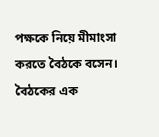পক্ষকে নিয়ে মীমাংসা করতে বৈঠকে বসেন। বৈঠকের এক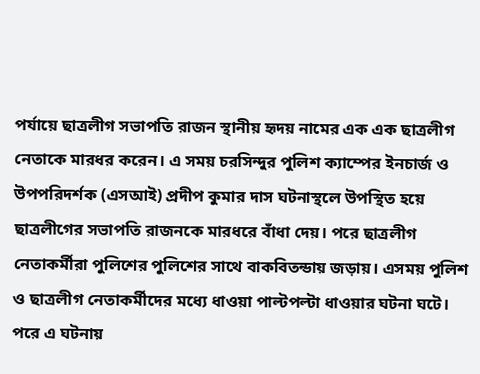পর্যায়ে ছাত্রলীগ সভাপতি রাজন স্থানীয় হৃদয় নামের এক এক ছাত্রলীগ নেতাকে মারধর করেন। এ সময় চরসিন্দুর পুলিশ ক্যাম্পের ইনচার্জ ও উপপরিদর্শক (এসআই) প্রদীপ কুমার দাস ঘটনাস্থলে উপস্থিত হয়ে ছাত্রলীগের সভাপতি রাজনকে মারধরে বাঁধা দেয়। পরে ছাত্রলীগ নেতাকর্মীরা পুলিশের পুলিশের সাথে বাকবিতন্ডায় জড়ায়। এসময় পুলিশ ও ছাত্রলীগ নেতাকর্মীদের মধ্যে ধাওয়া পাল্টপল্টা ধাওয়ার ঘটনা ঘটে। পরে এ ঘটনায়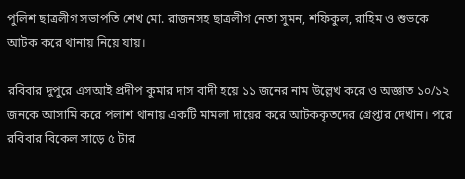পুলিশ ছাত্রলীগ সভাপতি শেখ মো. রাজনসহ ছাত্রলীগ নেতা সুমন, শফিকুল, রাহিম ও শুভকে আটক করে থানায় নিয়ে যায়।

রবিবার দুপুরে এসআই প্রদীপ কুমার দাস বাদী হয়ে ১১ জনের নাম উল্লেখ করে ও অজ্ঞাত ১০/১২ জনকে আসামি করে পলাশ থানায় একটি মামলা দায়ের করে আটককৃতদের গ্রেপ্তার দেখান। পরে রবিবার বিকেল সাড়ে ৫ টার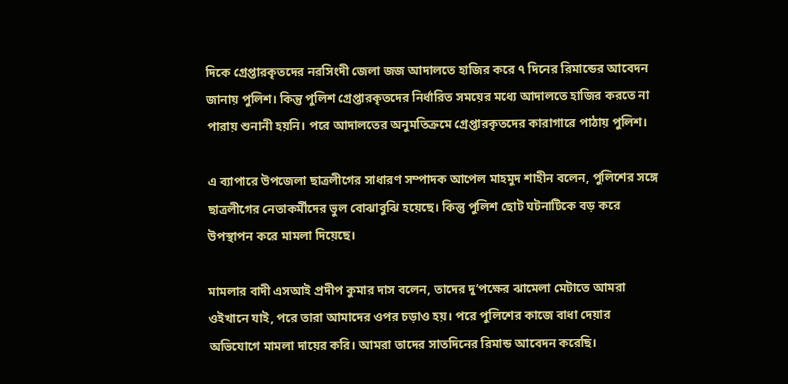দিকে গ্রেপ্তারকৃতদের নরসিংদী জেলা জজ আদালতে হাজির করে ৭ দিনের রিমান্ডের আবেদন জানায় পুলিশ। কিন্তু পুলিশ গ্রেপ্তারকৃতদের নির্ধারিত সময়ের মধ্যে আদালতে হাজির করতে না পারায় শুনানী হয়নি। পরে আদালতের অনুমতিক্রমে গ্রেপ্তারকৃতদের কারাগারে পাঠায় পুলিশ।

এ ব্যাপারে উপজেলা ছাত্রলীগের সাধারণ সম্পাদক আপেল মাহমুদ শাহীন বলেন, পুলিশের সঙ্গে ছাত্রলীগের নেতাকর্মীদের ভুল বোঝাবুঝি হয়েছে। কিন্তু পুলিশ ছোট ঘটনাটিকে বড় করে উপস্থাপন করে মামলা দিয়েছে।

মামলার বাদী এসআই প্রদীপ কুমার দাস বলেন, তাদের দু’পক্ষের ঝামেলা মেটাতে আমরা ওইখানে যাই, পরে তারা আমাদের ওপর চড়াও হয়। পরে পুলিশের কাজে বাধা দেয়ার অভিযোগে মামলা দায়ের করি। আমরা তাদের সাতদিনের রিমান্ড আবেদন করেছি।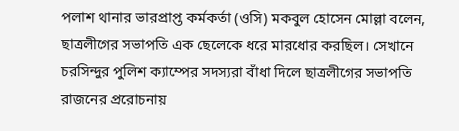পলাশ থানার ভারপ্রাপ্ত কর্মকর্তা (ওসি) মকবুল হোসেন মোল্লা বলেন, ছাত্রলীগের সভাপতি এক ছেলেকে ধরে মারধোর করছিল। সেখানে চরসিন্দুর পুলিশ ক্যাম্পের সদস্যরা বাঁধা দিলে ছাত্রলীগের সভাপতি রাজনের প্ররোচনায়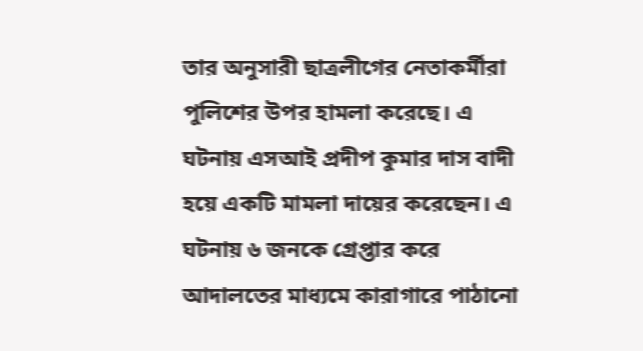তার অনুসারী ছাত্রলীগের নেতাকর্মীরা পুলিশের উপর হামলা করেছে। এ ঘটনায় এসআই প্রদীপ কুমার দাস বাদী হয়ে একটি মামলা দায়ের করেছেন। এ ঘটনায় ৬ জনকে গ্রেপ্তার করে আদালতের মাধ্যমে কারাগারে পাঠানো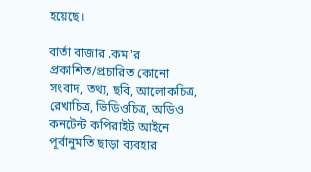হয়েছে।

বার্তা বাজার .কম'র প্রকাশিত/প্রচারিত কোনো সংবাদ, তথ্য, ছবি, আলোকচিত্র, রেখাচিত্র, ভিডিওচিত্র, অডিও কনটেন্ট কপিরাইট আইনে পূর্বানুমতি ছাড়া ব্যবহার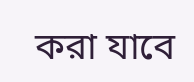করা যাবে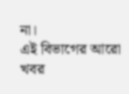না।
এই বিভাগের আরো খবর